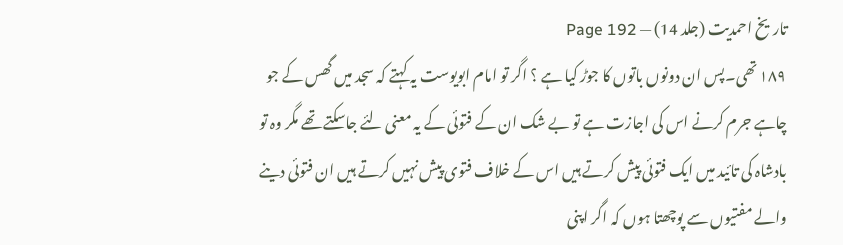تاریخ احمدیت (جلد 14) — Page 192
۱۸۹ تھی۔پس ان دونوں باتوں کا جوڑ کیا ہے ؟ اگر تو امام ابویوست یہ کہتے کہ سجد میں گھس کے جو چاہے جرم کرنے اس کی اجازت ہے تو بے شک ان کے فتوئی کے یہ معنی لئے جاسکتے تھے مگر وہ تو بادشاہ کی تائید میں ایک فتوئی پیش کرتے ہیں اس کے خلاف فتوی پیش نہیں کرتے ہیں ان فتوئی دینے والے مفتیوں سے پوچھتا ہوں کہ اگر اپنی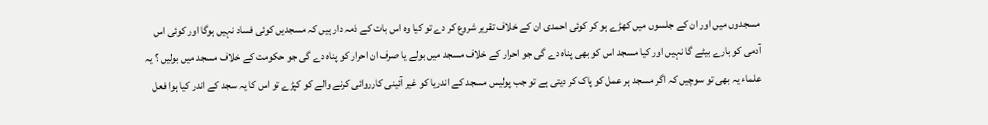مسجدوں میں اور ان کے جلسوں میں کھڑے ہو کر کوئی احمدی ان کے خلاف تقریر شروع کر دے تو کیا وہ اس بات کے ذمہ دار ہیں کہ مسجدیں کوئی فساد نہیں ہوگا اور کوئی اس آدمی کو بارے بیٹے گا نہیں اور کیا مسجد اس کو بھی پناہ دے گی جو احرار کے خلاف مسجد میں بولے یا صرف ان احرار کو پناہ دے گی جو حکومت کے خلاف مسجد میں بولیں ؟ یہ علماء یہ بھی تو سوچیں کہ اگر مسجد ہر عمل کو پاک کر دیتی ہے تو جب پولیس مسجد کے اندریا کو غیر آئینی کارروائی کرنے والے کو کپڑے تو اس کا یہ سجد کے اندر کیا ہوا فعل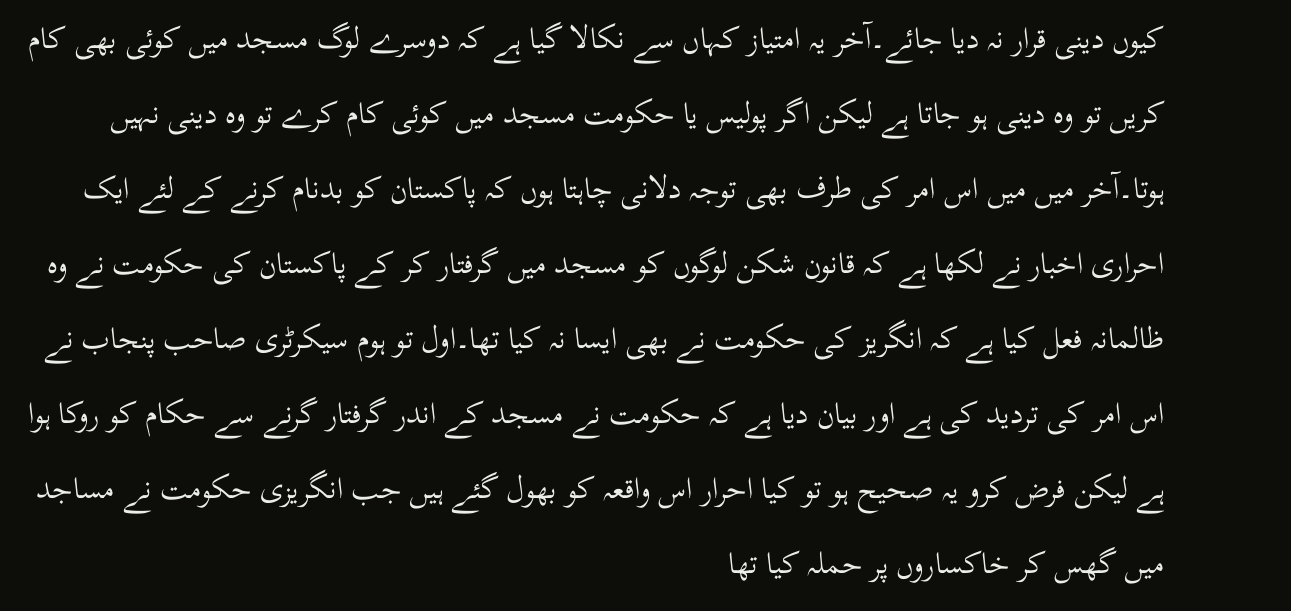کیوں دینی قرار نہ دیا جائے۔آخر یہ امتیاز کہاں سے نکالا گیا ہے کہ دوسرے لوگ مسجد میں کوئی بھی کام کریں تو وہ دینی ہو جاتا ہے لیکن اگر پولیس یا حکومت مسجد میں کوئی کام کرے تو وہ دینی نہیں ہوتا۔آخر میں میں اس امر کی طرف بھی توجہ دلانی چاہتا ہوں کہ پاکستان کو بدنام کرنے کے لئے ایک احراری اخبار نے لکھا ہے کہ قانون شکن لوگوں کو مسجد میں گرفتار کر کے پاکستان کی حکومت نے وہ ظالمانہ فعل کیا ہے کہ انگریز کی حکومت نے بھی ایسا نہ کیا تھا۔اول تو ہوم سیکرٹری صاحب پنجاب نے اس امر کی تردید کی ہے اور بیان دیا ہے کہ حکومت نے مسجد کے اندر گرفتار گرنے سے حکام کو روکا ہوا ہے لیکن فرض کرو یہ صحیح ہو تو کیا احرار اس واقعہ کو بھول گئے ہیں جب انگریزی حکومت نے مساجد میں گھس کر خاکساروں پر حملہ کیا تھا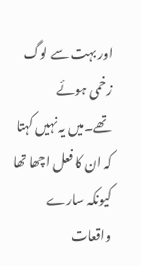اور بہت سے لوگ زخمی ہوئے تھے۔میں یہ نہیں کہتا کہ ان کا فعل اچھا تھا کیونکہ سارے واقعات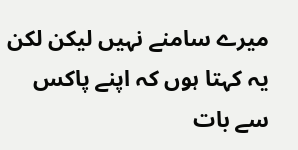میرے سامنے نہیں لیکن لکن یہ کہتا ہوں کہ اپنے پاکس سے بات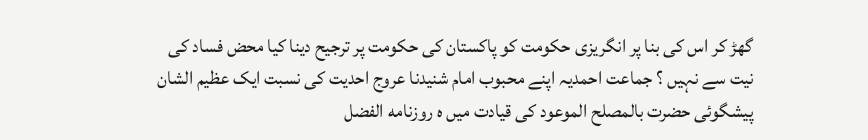گھڑ کر اس کی بنا پر انگریزی حکومت کو پاکستان کی حکومت پر ترجیح دینا کیا محض فساد کی نیت سے نہیں ؟ جماعت احمدیہ اپنے محبوب امام شنیدنا عروج احدیت کی نسبت ایک عظیم الشان پیشگوئی حضرت بالمصلح الموعود کی قیادت میں ه روزنامه الفضل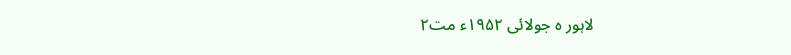لاہور ہ جولائی ۱۹۵۲ء مت۲